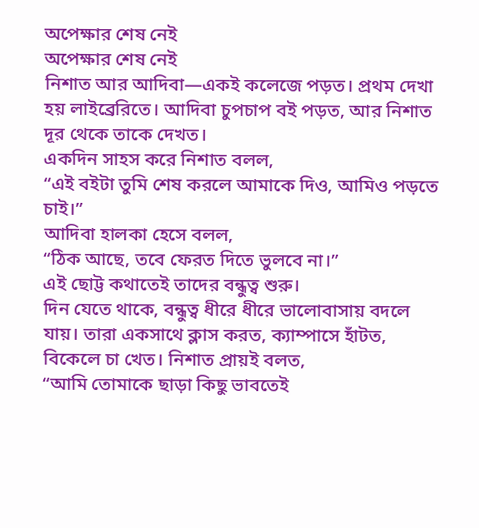অপেক্ষার শেষ নেই
অপেক্ষার শেষ নেই
নিশাত আর আদিবা—একই কলেজে পড়ত। প্রথম দেখা হয় লাইব্রেরিতে। আদিবা চুপচাপ বই পড়ত, আর নিশাত দূর থেকে তাকে দেখত।
একদিন সাহস করে নিশাত বলল,
“এই বইটা তুমি শেষ করলে আমাকে দিও, আমিও পড়তে চাই।”
আদিবা হালকা হেসে বলল,
“ঠিক আছে, তবে ফেরত দিতে ভুলবে না।”
এই ছোট্ট কথাতেই তাদের বন্ধুত্ব শুরু।
দিন যেতে থাকে, বন্ধুত্ব ধীরে ধীরে ভালোবাসায় বদলে যায়। তারা একসাথে ক্লাস করত, ক্যাম্পাসে হাঁটত, বিকেলে চা খেত। নিশাত প্রায়ই বলত,
“আমি তোমাকে ছাড়া কিছু ভাবতেই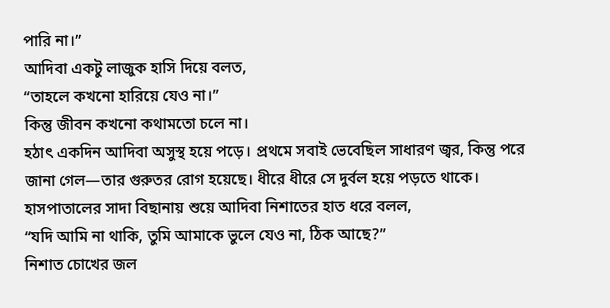পারি না।”
আদিবা একটু লাজুক হাসি দিয়ে বলত,
“তাহলে কখনো হারিয়ে যেও না।”
কিন্তু জীবন কখনো কথামতো চলে না।
হঠাৎ একদিন আদিবা অসুস্থ হয়ে পড়ে। প্রথমে সবাই ভেবেছিল সাধারণ জ্বর, কিন্তু পরে জানা গেল—তার গুরুতর রোগ হয়েছে। ধীরে ধীরে সে দুর্বল হয়ে পড়তে থাকে।
হাসপাতালের সাদা বিছানায় শুয়ে আদিবা নিশাতের হাত ধরে বলল,
“যদি আমি না থাকি, তুমি আমাকে ভুলে যেও না, ঠিক আছে?”
নিশাত চোখের জল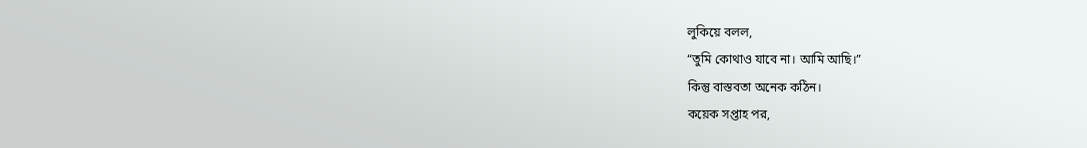লুকিয়ে বলল,
“তুমি কোথাও যাবে না। আমি আছি।”
কিন্তু বাস্তবতা অনেক কঠিন।
কয়েক সপ্তাহ পর,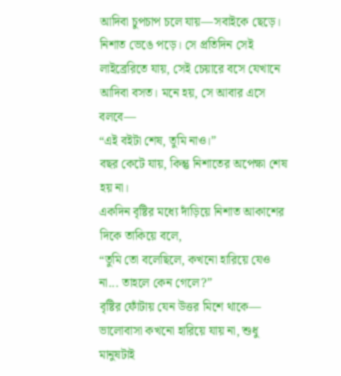আদিবা চুপচাপ চলে যায়—সবাইকে ছেড়ে।
নিশাত ভেঙে পড়ে। সে প্রতিদিন সেই লাইব্রেরিতে যায়, সেই চেয়ারে বসে যেখানে আদিবা বসত। মনে হয়, সে আবার এসে বলবে—
“এই বইটা শেষ, তুমি নাও।”
বছর কেটে যায়, কিন্তু নিশাতের অপেক্ষা শেষ হয় না।
একদিন বৃষ্টির মধ্যে দাঁড়িয়ে নিশাত আকাশের দিকে তাকিয়ে বলে,
“তুমি তো বলেছিলে, কখনো হারিয়ে যেও না... তাহলে কেন গেলে?”
বৃষ্টির ফোঁটায় যেন উত্তর মিশে থাকে—
ভালোবাসা কখনো হারিয়ে যায় না, শুধু মানুষটাই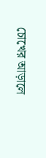চোখের আড়ালে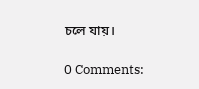চলে যায়।

0 Comments: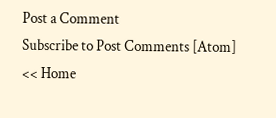Post a Comment
Subscribe to Post Comments [Atom]
<< Home